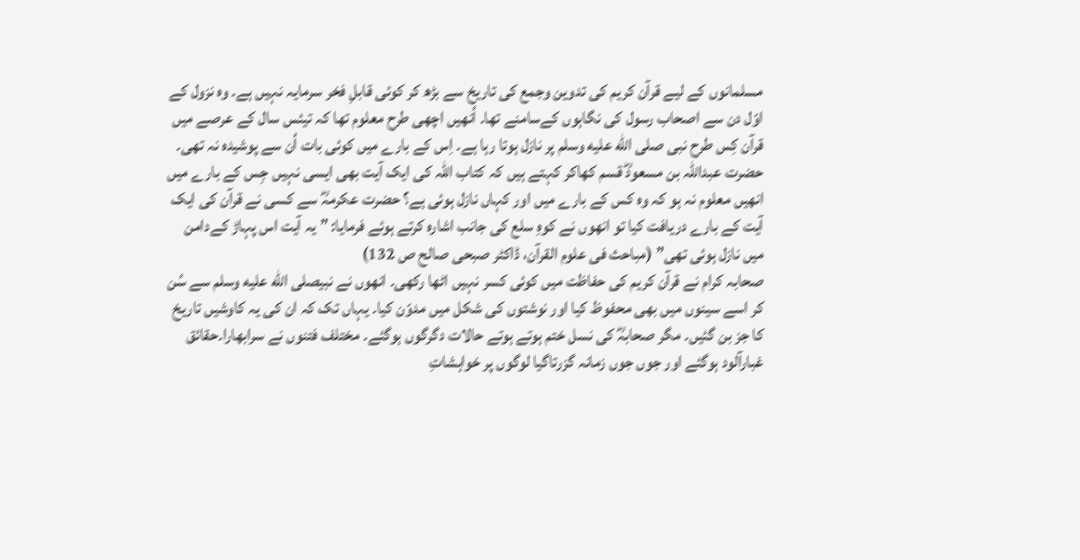مسلمانوں کے لیے قرآن کریم کی تدوین وجمع کی تاریخ سے بڑھ کر کوئی قابلِ فخر سرمایہ نہیں ہے۔ وہ نزول کے اوّل دن سے اصحاب رسول کی نگاہوں کےسامنے تھا۔ اُنھیں اچھی طرح معلوم تھا کہ تیئس سال کے عرصے میں قرآن کِس طرح نبی صلى الله عليه وسلم پر نازل ہوتا رہا ہے۔ اِس کے بارے میں کوئی بات اُن سے پوشیدہ نہ تھی۔ حضرت عبداللہ بن مسعودؓ قسم کھاکر کہتے ہیں کہ کتاب اللہ کی ایک آیت بھی ایسی نہیں جِس کے بارے میں انھیں معلوم نہ ہو کہ وہ کس کے بارے میں اور کہاں نازل ہوئی ہے؟ حضرت عکرمہؓ سے کسی نے قرآن کی ایک آیت کے بارے دریافت کیا تو انھوں نے کوہِ سلع کی جانب اشارہ کرتے ہوئے فرمایا: ” یہ آیت اس پہاڑ کےدامن میں نازل ہوئی تھی” (مباحث فی علوم القرآن، ڈاکٹر صبحی صالح ص 132)
صحابہ کرام نے قرآن کریم کی حفاظت میں کوئی کسر نہیں اٹھا رکھی۔ انھوں نے نبیصلى الله عليه وسلم سے سُن کر اسے سینوں میں بھی محفوظ کیا اور نوشتوں کی شکل میں مدوّن کیا۔ یہاں تک کہ ان کی یہ کاوشیں تاریخ کا جز بن گئیں۔ مگر صحابہؓ کی نسل ختم ہوتے ہوتے حالات دگرگوں ہوگئے۔ مختلف فتنوں نے سرابھارا۔حقائق غبارآلود ہوگئے اور جوں جوں زمانہ گزرتاگیا لوگوں پر خواہشاتِ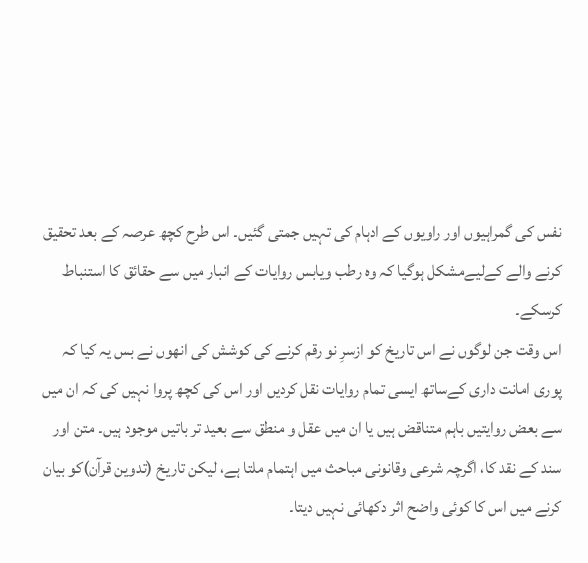نفس کی گمراہیوں اور راویوں کے ادہام کی تہیں جمتی گئیں۔ اس طرح کچھ عرصہ کے بعد تحقیق کرنے والے کےلیےمشکل ہوگیا کہ وہ رطب ویابس روایات کے انبار میں سے حقائق کا استنباط کرسکے۔
اس وقت جن لوگوں نے اس تاریخ کو ازسرِ نو رقم کرنے کی کوشش کی انھوں نے بس یہ کیا کہ پوری امانت داری کےساتھ ایسی تمام روایات نقل کردیں اور اس کی کچھ پروا نہیں کی کہ ان میں سے بعض روایتیں باہم متناقض ہیں یا ان میں عقل و منطق سے بعید تر باتیں موجود ہیں۔ متن اور سند کے نقد کا، اگرچہ شرعی وقانونی مباحث میں اہتمام ملتا ہے، لیکن تاریخ (تدوین قرآن)کو بیان کرنے میں اس کا کوئی واضح اثر دکھائی نہیں دیتا۔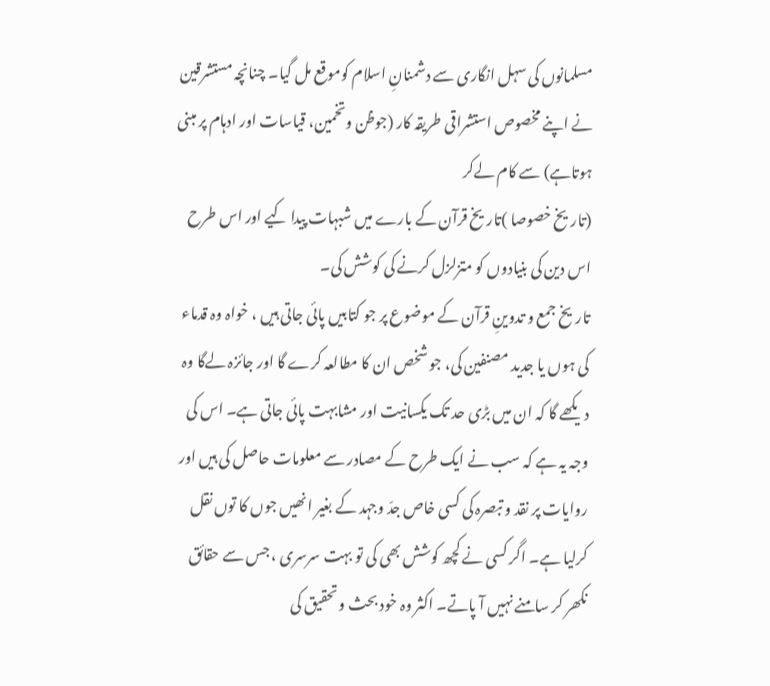مسلمانوں کی سہل انگاری سے دشمنانِ اسلام کوموقع مل گیا۔ چنانچہ مستشرقین نے اپنے مخصوص استشراقی طریقہ کار (جوظن وتخمین، قیاسات اور ادہام پر مبنی ہوتاہے) سے کام لےکر
(تاریخ خصوصا )تاریخ قرآن کے بارے میں شبہات پیدا کیے اور اس طرح اس دین کی بنیادوں کو متزلزل کرنے کی کوشش کی۔
تاریخ جمع و تدوینِ قرآن کے موضوع پر جو کتابیں پائی جاتی ہیں ، خواہ وہ قدماء کی ہوں یا جدید مصنفین کی، جو شخص ان کا مطالعہ کرے گا اور جائزہ لےگا وہ دیکھے گا کہ ان میں بڑی حد تک یکسانیت اور مشابہت پائی جاتی ہے۔ اس کی وجہ یہ ہے کہ سب نے ایک طرح کے مصادر سے معلومات حاصل کی ہیں اور روایات پر نقد و تبصرہ کی کسی خاص جدّ وجہد کے بغیر انھیں جوں کا توں نقل کرلیا ہے۔ اگر کسی نے کچھ کوشش بھی کی تو بہت سرسری ، جس سے حقائق نکھر کر سامنے نہیں آ پاتے۔ اکثر وہ خود بحث و تحقیق کی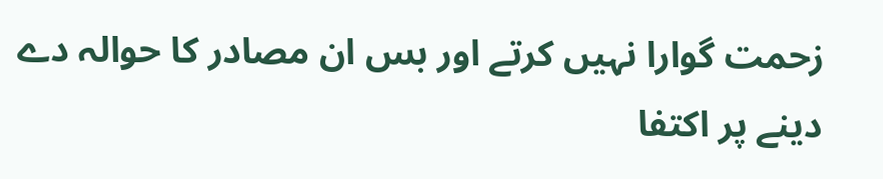زحمت گوارا نہیں کرتے اور بس ان مصادر کا حوالہ دے دینے پر اکتفا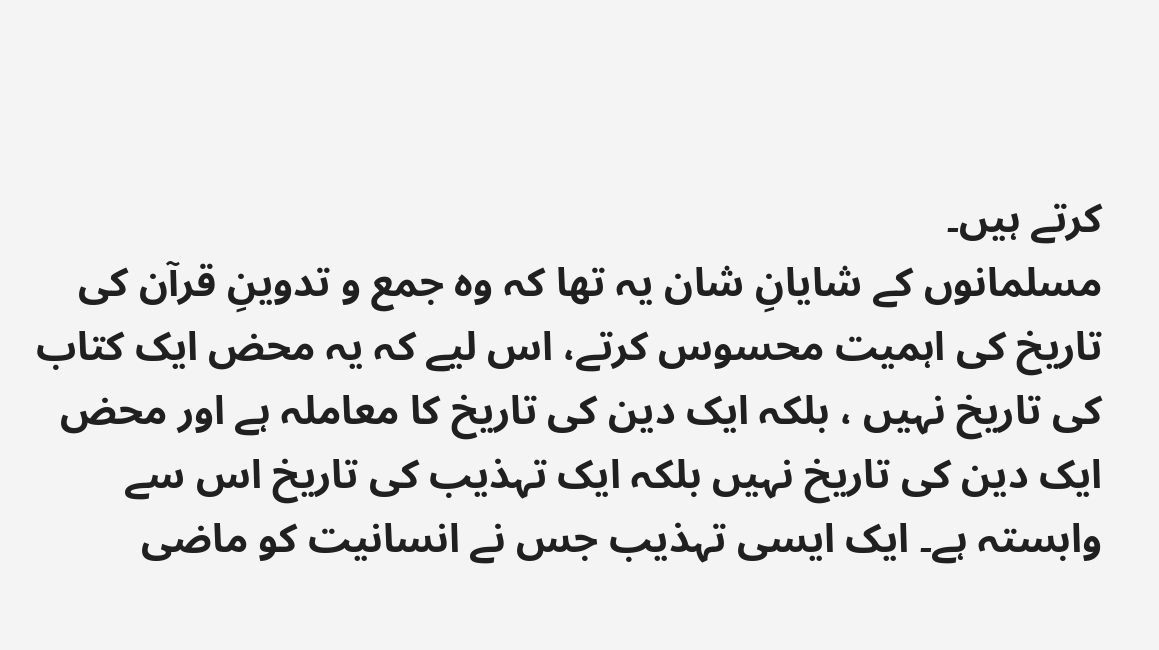کرتے ہیں۔
مسلمانوں کے شایانِ شان یہ تھا کہ وہ جمع و تدوینِ قرآن کی تاریخ کی اہمیت محسوس کرتے، اس لیے کہ یہ محض ایک کتاب کی تاریخ نہیں ، بلکہ ایک دین کی تاریخ کا معاملہ ہے اور محض ایک دین کی تاریخ نہیں بلکہ ایک تہذیب کی تاریخ اس سے وابستہ ہے۔ ایک ایسی تہذیب جس نے انسانیت کو ماضی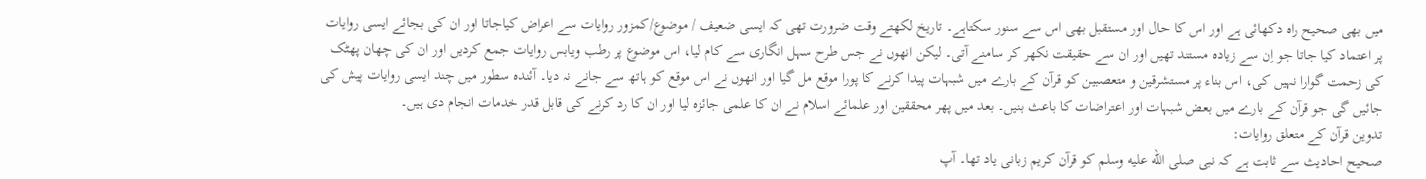میں بھی صحیح راہ دکھائی ہے اور اس کا حال اور مستقبل بھی اس سے سنور سکتاہے۔ تاریخ لکھتے وقت ضرورت تھی کہ ایسی ضعیف / موضوع/کمزور روایات سے اعراض کیاجاتا اور ان کی بجائے ایسی روایات پر اعتماد کیا جاتا جو اِن سے زیادہ مستند تھیں اور ان سے حقیقت نکھر کر سامنے آتی۔ لیکن انھوں نے جس طرح سہل انگاری سے کام لیا، اس موضوع پر رطب ویابس روایات جمع کردیں اور ان کی چھان پھٹک کی زحمت گوارا نہیں کی، اس بناء پر مستشرقین و متعصبین کو قرآن کے بارے میں شبہات پیدا کرنے کا پورا موقع مل گیا اور انھوں نے اس موقع کو ہاتھ سے جانے نہ دیا۔ آئندہ سطور میں چند ایسی روایات پیش کی جائیں گی جو قرآن کے بارے میں بعض شبہات اور اعتراضات کا باعث بنیں۔ بعد میں پھر محققین اور علمائے اسلام نے ان کا علمی جائزہ لیا اور ان کا رد کرنے کی قابل قدر خدمات انجام دی ہیں۔
تدوین قرآن کے متعلق روایات:
صحیح احادیث سے ثابت ہے کہ نبی صلى الله عليه وسلم کو قرآن کریم زبانی یاد تھا۔ آپ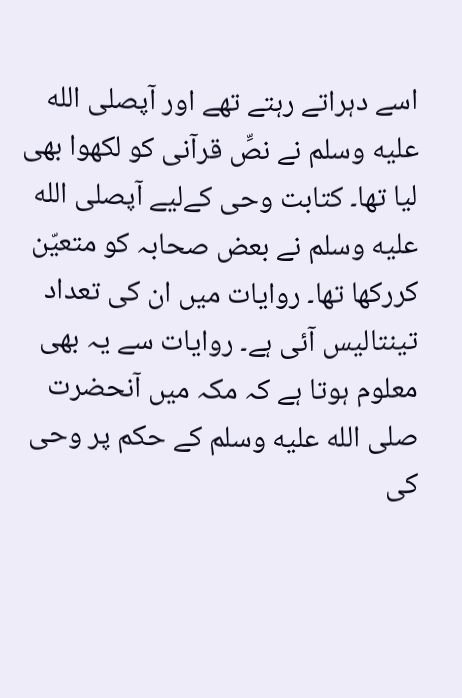اسے دہراتے رہتے تھے اور آپصلى الله عليه وسلم نے نصِّ قرآنی کو لکھوا بھی لیا تھا۔ کتابت وحی کےلیے آپصلى الله عليه وسلم نے بعض صحابہ کو متعیّن کررکھا تھا۔ روایات میں ان کی تعداد تینتالیس آئی ہے۔ روایات سے یہ بھی معلوم ہوتا ہے کہ مکہ میں آنحضرت صلى الله عليه وسلم کے حکم پر وحی کی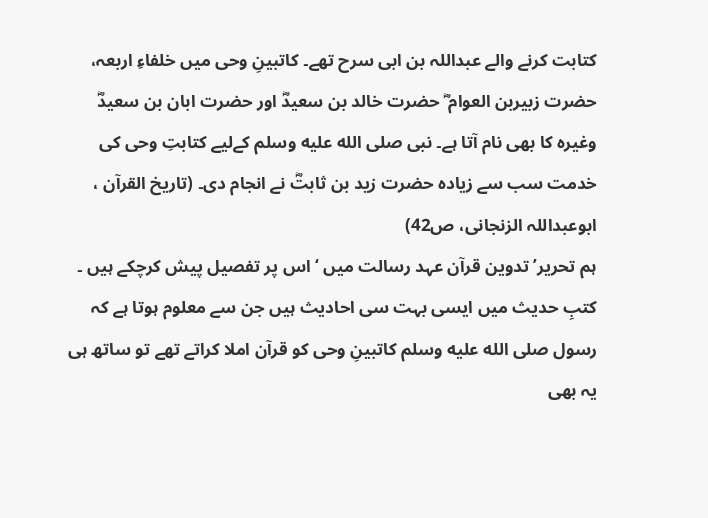کتابت کرنے والے عبداللہ بن ابی سرح تھے۔ کاتبینِ وحی میں خلفاءِ اربعہ، حضرت زبیربن العوام ؓ حضرت خالد بن سعیدؓ اور حضرت ابان بن سعیدؓ وغیرہ کا بھی نام آتا ہے۔ نبی صلى الله عليه وسلم کےلیے کتابتِ وحی کی خدمت سب سے زیادہ حضرت زید بن ثابتؓ نے انجام دی۔ (تاریخ القرآن ، ابوعبداللہ الزنجانی، ص42)
ہم تحریر’ تدوین قرآن عہد رسالت میں ‘ اس پر تفصیل پیش کرچکے ہیں ۔ کتبِ حدیث میں ایسی بہت سی احادیث ہیں جن سے معلوم ہوتا ہے کہ رسول صلى الله عليه وسلم کاتبینِ وحی کو قرآن املا کراتے تھے تو ساتھ ہی یہ بھی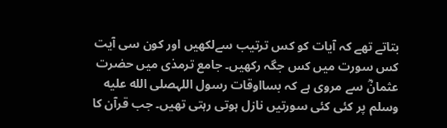بتاتے تھے کہ آیات کو کس ترتیب سےلکھیں اور کون سی آیت کس سورت میں کس جگہ رکھیں۔ جامع ترمذی میں حضرت عثمانؓ سے مروی ہے کہ بسااوقات رسول اللہصلى الله عليه وسلم پر کئی کئی سورتیں نازل ہوتی رہتی تھیں۔ جب قرآن کا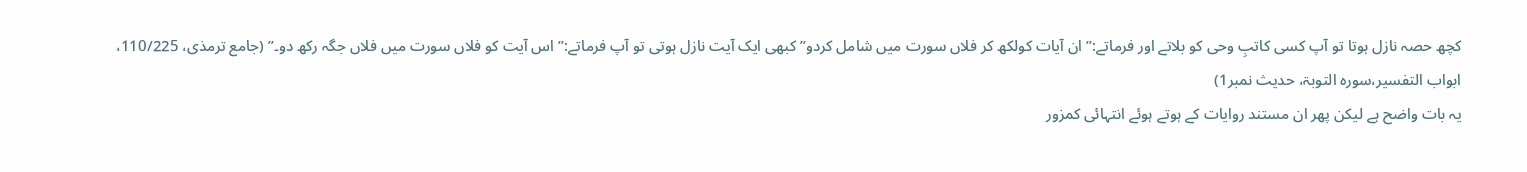کچھ حصہ نازل ہوتا تو آپ کسی کاتبِ وحی کو بلاتے اور فرماتے:” ان آیات کولکھ کر فلاں سورت میں شامل کردو” کبھی ایک آیت نازل ہوتی تو آپ فرماتے:” اس آیت کو فلاں سورت میں فلاں جگہ رکھ دو۔” (جامع ترمذی، 110/225، ابواب التفسیر،سورہ التوبۃ، حدیث نمبر1)
یہ بات واضح ہے لیکن پھر ان مستند روایات کے ہوتے ہوئے انتہائی کمزور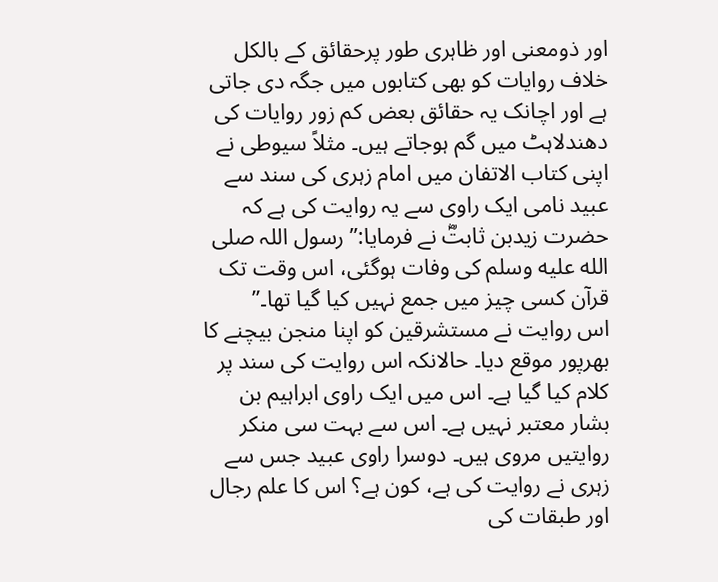اور ذومعنی اور ظاہری طور پرحقائق کے بالکل خلاف روایات کو بھی کتابوں میں جگہ دی جاتی ہے اور اچانک یہ حقائق بعض کم زور روایات کی دھندلاہٹ میں گم ہوجاتے ہیں۔ مثلاً سیوطی نے اپنی کتاب الاتفان میں امام زہری کی سند سے عبید نامی ایک راوی سے یہ روایت کی ہے کہ حضرت زیدبن ثابتؓ نے فرمایا:” رسول اللہ صلى الله عليه وسلم کی وفات ہوگئی، اس وقت تک قرآن کسی چیز میں جمع نہیں کیا گیا تھا۔”
اس روایت نے مستشرقین کو اپنا منجن بیچنے کا بھرپور موقع دیا۔ حالانکہ اس روایت کی سند پر کلام کیا گیا ہے۔ اس میں ایک راوی ابراہیم بن بشار معتبر نہیں ہے۔ اس سے بہت سی منکر روایتیں مروی ہیں۔ دوسرا راوی عبید جس سے زہری نے روایت کی ہے، کون ہے؟ اس کا علم رجال اور طبقات کی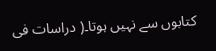کتابوں سے نہیں ہوتا۔( دراسات فی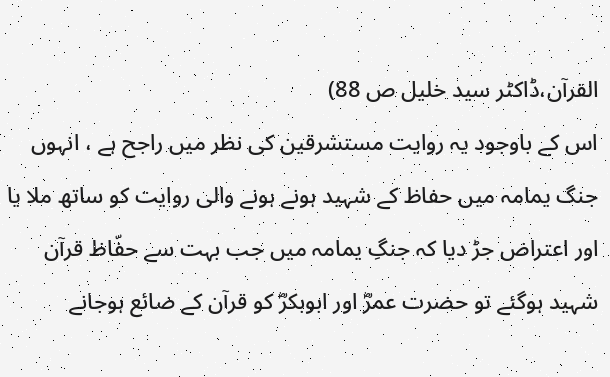القرآن،ڈاکٹر سید خلیل ص 88)
اس کے باوجود یہ روایت مستشرقین کی نظر میں راجح ہے ، انہوں جنگ یمامہ میں حفاظ کے شہید ہونے ہونے والی روایت کو ساتھ ملا یا اور اعتراض جڑ دیا کہ جنگِ یمامہ میں جب بہت سے حفّاظ قرآن شہید ہوگئے تو حضرت عمرؓ اور ابوبکرؓ کو قرآن کے ضائع ہوجانے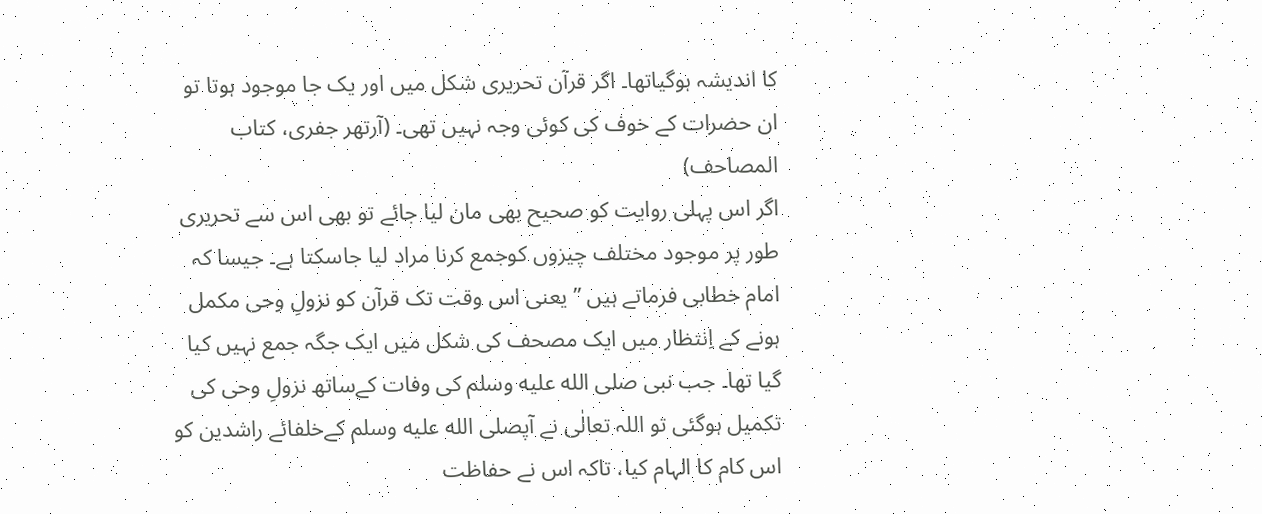کا اندیشہ ہوگیاتھا۔ اگر قرآن تحریری شکل میں اور یک جا موجود ہوتا تو ان حضرات کے خوف کی کوئی وجہ نہیں تھی۔ (آرتھر جفری، کتاب المصاحف)
اگر اس پہلی روایت کو صحیح بھی مان لیا جائے تو بھی اس سے تحریری طور پر موجود مختلف چیزوں کوجمع کرنا مراد لیا جاسکتا ہے۔ جیسا کہ امام خطابی فرماتے ہیں ” یعنی اس وقت تک قرآن کو نزولِ وحی مکمل ہونے کے اِنتظار میں ایک مصحف کی شکل میں ایک جگہ جمع نہیں کیا گیا تھا۔ جب نبی صلى الله عليه وسلم کی وفات کےساتھ نزولِ وحی کی تکمیل ہوگئی تو اللہ تعالٰی نے آپصلى الله عليه وسلم کےخلفائے راشدین کو اس کام کا الہام کیا، تاکہ اس نے حفاظت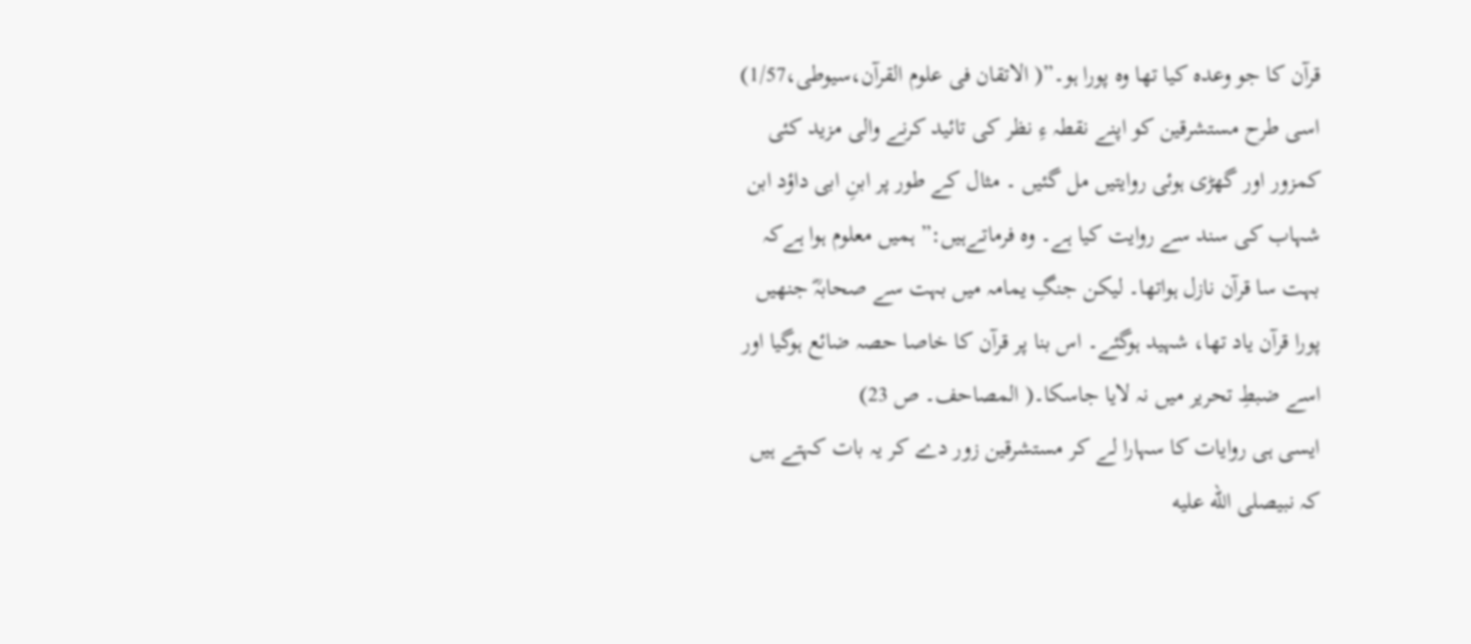قرآن کا جو وعدہ کیا تھا وہ پورا ہو۔”( الاتقان فی علوم القرآن،سیوطی،1/57)
اسی طرح مستشرقین کو اپنے نقطہ ءِ نظر کی تائید کرنے والی مزید کئی کمزور اور گھڑی ہوئی روایتیں مل گئیں ۔ مثال کے طور پر ابنِ ابی داؤد ابن شہاب کی سند سے روایت کیا ہے۔ وہ فرماتےہیں:” ہمیں معلوم ہوا ہےکہ بہت سا قرآن نازل ہواتھا۔ لیکن جنگِ یمامہ میں بہت سے صحابہؓ جنھیں پورا قرآن یاد تھا، شہید ہوگئے۔ اس بنا پر قرآن کا خاصا حصہ ضائع ہوگیا اور اسے ضبطِ تحریر میں نہ لایا جاسکا۔( المصاحف۔ ص 23)
ایسی ہی روایات کا سہارا لے کر مستشرقین زور دے کر یہ بات کہتے ہیں کہ نبیصلى الله عليه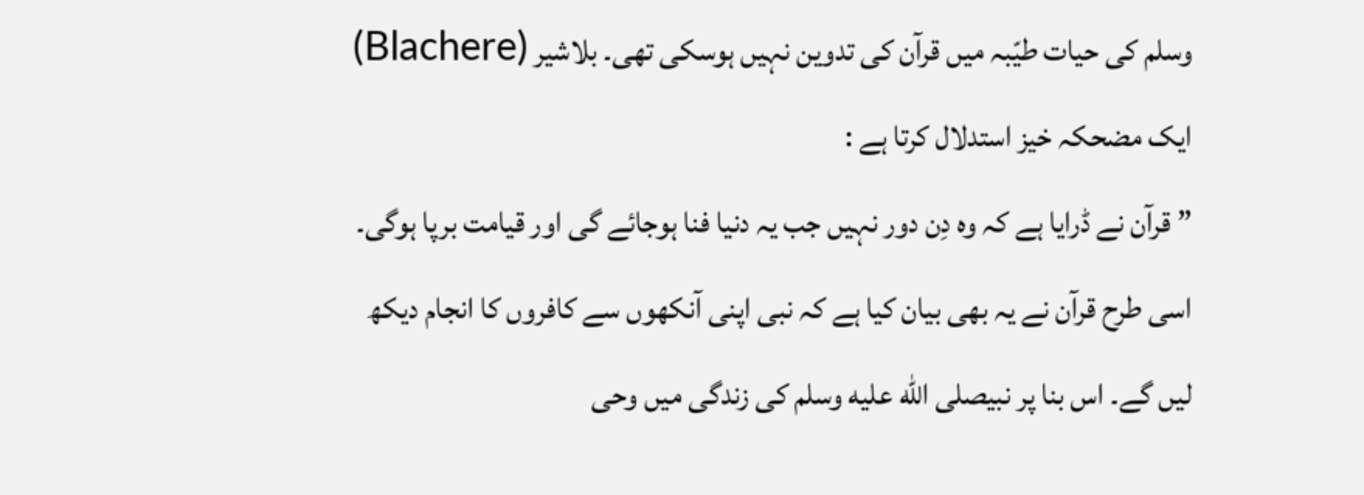وسلم کی حیات طیّبہ میں قرآن کی تدوین نہیں ہوسکی تھی۔ بلاشیر (Blachere) ایک مضحکہ خیز استدلال کرتا ہے :
” قرآن نے ڈرایا ہے کہ وہ دِن دور نہیں جب یہ دنیا فنا ہوجائے گی اور قیامت برپا ہوگی۔ اسی طرح قرآن نے یہ بھی بیان کیا ہے کہ نبی اپنی آنکھوں سے کافروں کا انجام دیکھ لیں گے۔ اس بنا پر نبیصلى الله عليه وسلم کی زندگی میں وحی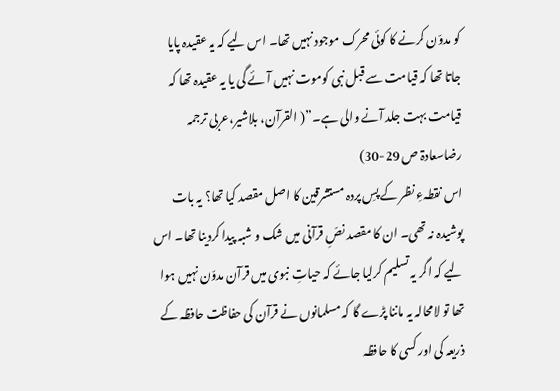کو مدوّن کرنے کا کوئی محرک موجود نہیں تھا۔ اس لیے کہ یہ عقیدہ پایا جاتا تھا کہ قیامت سے قبل نبی کوموت نہیں آئے گی یا یہ عقیدہ تھا کہ قیامت بہت جلد آنے والی ہے۔”( القرآن، بلاشیر،عربی ترجمہ رضاسعادۃ ص 29-30)
اس نقطہءِ نظر کے پسِ پردہ مستشرقین کا اصل مقصد کیا تھا؟ یہ بات پوشیدہ نہ تھی۔ ان کا مقصد نصِّ قرآنی میں شک و شبہ پیدا کردینا تھا۔ اس لیے کہ اگر یہ تسلیم کرلیا جائے کہ حیاتِ نبوی میں قرآن مدوّن نہیں ہوا تھا تو لامحالہ یہ ماننا پڑے گا کہ مسلمانوں نے قرآن کی حفاظت حافظہ کے ذریعہ کی اور کسی کا حافظہ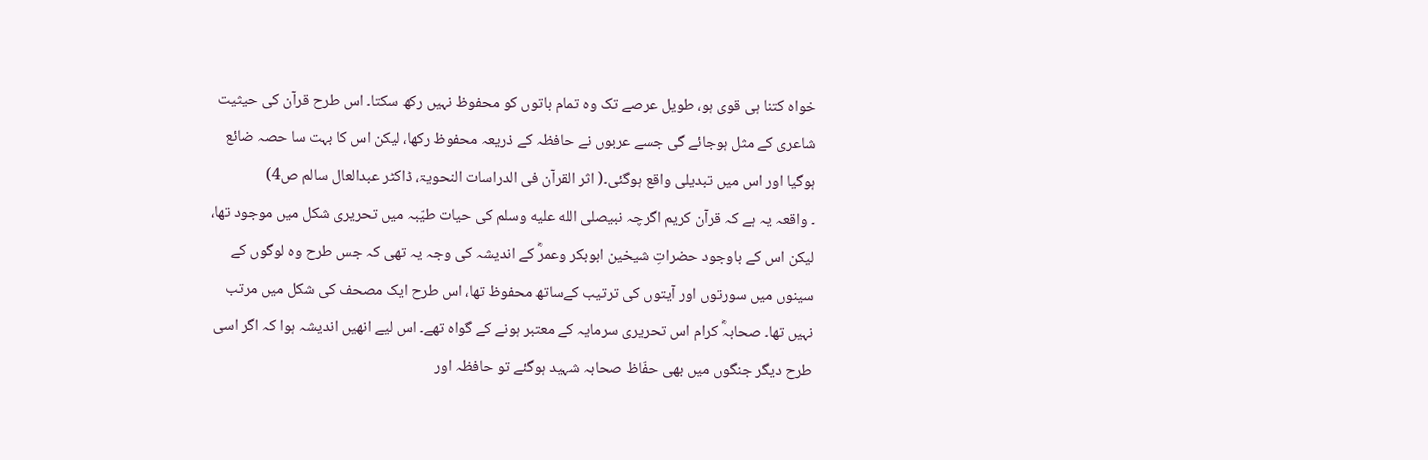خواہ کتنا ہی قوی ہو، طویل عرصے تک وہ تمام باتوں کو محفوظ نہیں رکھ سکتا۔ اس طرح قرآن کی حیثیت شاعری کے مثل ہوجائے گی جسے عربوں نے حافظہ کے ذریعہ محفوظ رکھا، لیکن اس کا بہت سا حصہ ضائع ہوگیا اور اس میں تبدیلی واقع ہوگئی۔( اثر القرآن فی الدراسات النحویۃ، ڈاکٹر عبدالعال سالم ص4)
۔ واقعہ یہ ہے کہ قرآن کریم اگرچہ نبیصلى الله عليه وسلم کی حیات طیّبہ میں تحریری شکل میں موجود تھا، لیکن اس کے باوجود حضراتِ شیخین ابوبکر وعمرؓ کے اندیشہ کی وجہ یہ تھی کہ جس طرح وہ لوگوں کے سینوں میں سورتوں اور آیتوں کی ترتیب کےساتھ محفوظ تھا، اس طرح ایک مصحف کی شکل میں مرتب نہیں تھا۔ صحابہؓ کرام اس تحریری سرمایہ کے معتبر ہونے کے گواہ تھے۔ اس لیے انھیں اندیشہ ہوا کہ اگر اسی طرح دیگر جنگوں میں بھی حفّاظ صحابہ شہید ہوگئے تو حافظہ اور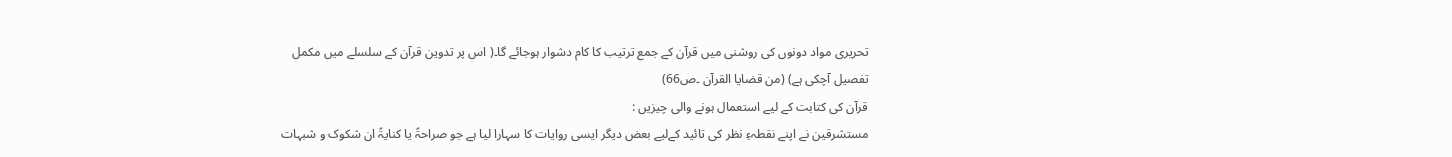تحریری مواد دونوں کی روشنی میں قرآن کے جمع ترتیب کا کام دشوار ہوجائے گا۔( اس پر تدوین قرآن کے سلسلے میں مکمل تفصیل آچکی ہے) (من قضایا القرآن ۔ص66)
قرآن کی کتابت کے لیے استعمال ہونے والی چیزیں :
مستشرقین نے اپنے نقطہءِ نظر کی تائید کےلیے بعض دیگر ایسی روایات کا سہارا لیا ہے جو صراحۃً یا کنایۃً ان شکوک و شبہات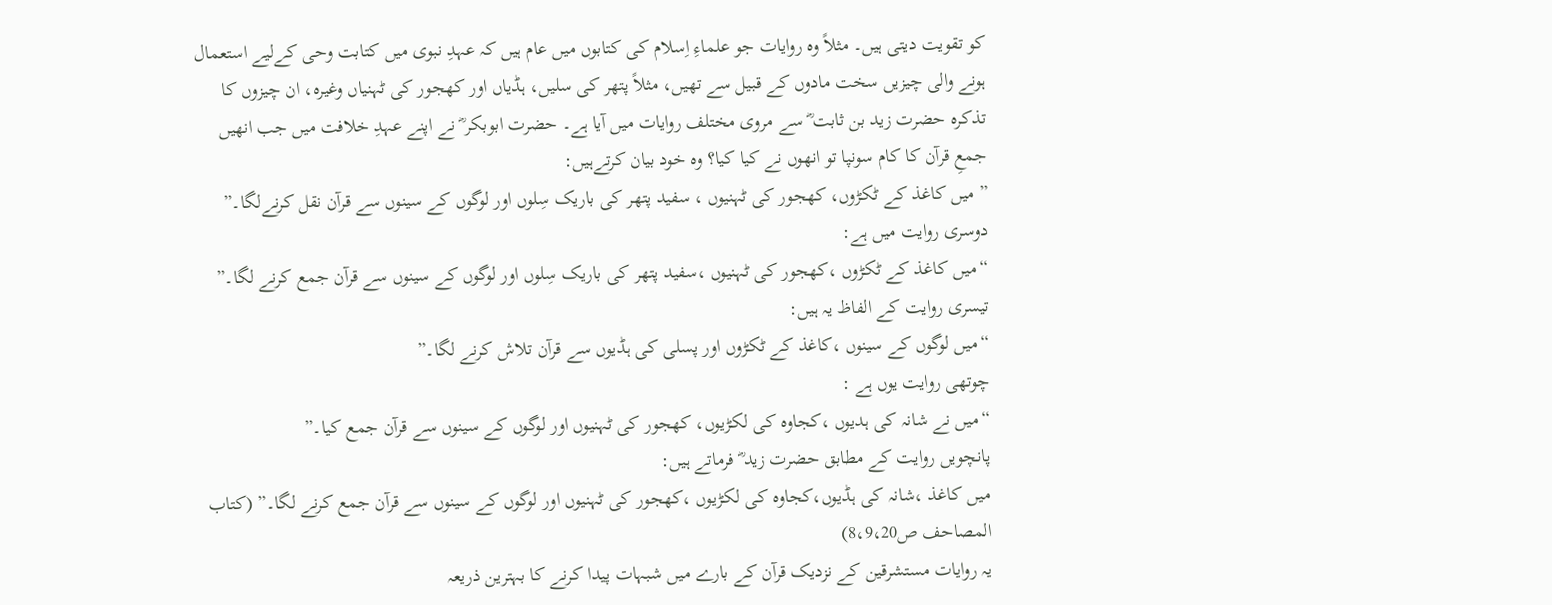کو تقویت دیتی ہیں۔ مثلاً وہ روایات جو علماءِ اِسلام کی کتابوں میں عام ہیں کہ عہدِ نبوی میں کتابت وحی کےلیے استعمال ہونے والی چیزیں سخت مادوں کے قبیل سے تھیں، مثلاً پتھر کی سلیں، ہڈیاں اور کھجور کی ٹہنیاں وغیرہ، ان چیزوں کا تذکرہ حضرت زید بن ثابت ؓ سے مروی مختلف روایات میں آیا ہے۔ حضرت ابوبکر ؓ نے اپنے عہدِ خلافت میں جب انھیں جمعِ قرآن کا کام سونپا تو انھوں نے کیا کیا؟ وہ خود بیان کرتےہیں:
” میں کاغذ کے ٹکڑوں، کھجور کی ٹہنیوں ، سفید پتھر کی باریک سِلوں اور لوگوں کے سینوں سے قرآن نقل کرنےلگا۔”
دوسری روایت میں ہے:
“میں کاغذ کے ٹکڑوں ،کھجور کی ٹہنیوں ،سفید پتھر کی باریک سِلوں اور لوگوں کے سینوں سے قرآن جمع کرنے لگا۔”
تیسری روایت کے الفاظ یہ ہیں:
“میں لوگوں کے سینوں ،کاغذ کے ٹکڑوں اور پسلی کی ہڈیوں سے قرآن تلاش کرنے لگا۔”
چوتھی روایت یوں ہے :
“میں نے شانہ کی ہدیوں ،کجاوہ کی لکڑیوں، کھجور کی ٹہنیوں اور لوگوں کے سینوں سے قرآن جمع کیا۔”
پانچویں روایت کے مطابق حضرت زید ؓ فرماتے ہیں:
میں کاغذ ،شانہ کی ہڈیوں،کجاوہ کی لکڑیوں ،کھجور کی ٹہنیوں اور لوگوں کے سینوں سے قرآن جمع کرنے لگا۔” (کتاب المصاحف ص8،9،20)
یہ روایات مستشرقین کے نزدیک قرآن کے بارے میں شبہات پیدا کرنے کا بہترین ذریعہ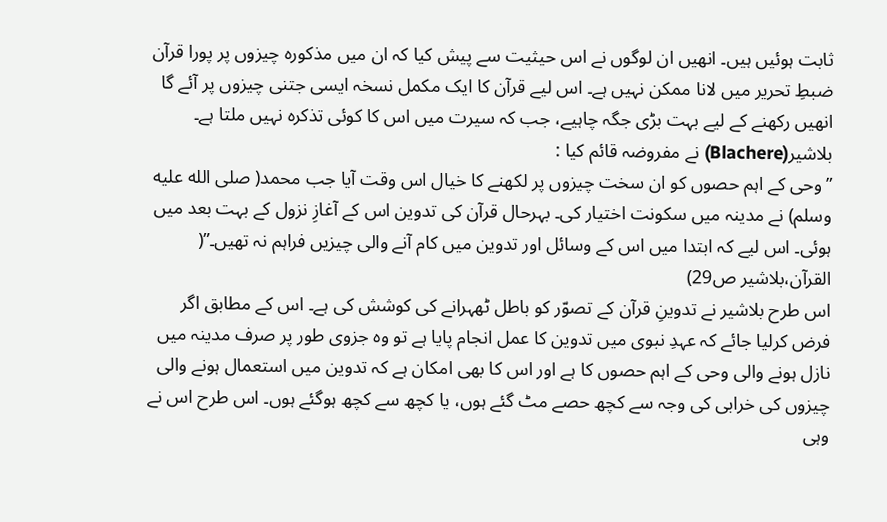ثابت ہوئیں ہیں۔ انھیں ان لوگوں نے اس حیثیت سے پیش کیا کہ ان میں مذکورہ چیزوں پر پورا قرآن ضبطِ تحریر میں لانا ممکن نہیں ہے۔ اس لیے قرآن کا ایک مکمل نسخہ ایسی جتنی چیزوں پر آئے گا انھیں رکھنے کے لیے بہت بڑی جگہ چاہیے، جب کہ سیرت میں اس کا کوئی تذکرہ نہیں ملتا ہے۔ بلاشیر(Blachere) نے مفروضہ قائم کیا :
” وحی کے اہم حصوں کو ان سخت چیزوں پر لکھنے کا خیال اس وقت آیا جب محمد( صلى الله عليه وسلم) نے مدینہ میں سکونت اختیار کی۔ بہرحال قرآن کی تدوین اس کے آغازِ نزول کے بہت بعد میں ہوئی۔ اس لیے کہ ابتدا میں اس کے وسائل اور تدوین میں کام آنے والی چیزیں فراہم نہ تھیں۔”( القرآن،بلاشیر ص29)
اس طرح بلاشیر نے تدوینِ قرآن کے تصوّر کو باطل ٹھہرانے کی کوشش کی ہے۔ اس کے مطابق اگر فرض کرلیا جائے کہ عہدِ نبوی میں تدوین کا عمل انجام پایا ہے تو وہ جزوی طور پر صرف مدینہ میں نازل ہونے والی وحی کے اہم حصوں کا ہے اور اس کا بھی امکان ہے کہ تدوین میں استعمال ہونے والی چیزوں کی خرابی کی وجہ سے کچھ حصے مٹ گئے ہوں، یا کچھ سے کچھ ہوگئے ہوں۔ اس طرح اس نے وہی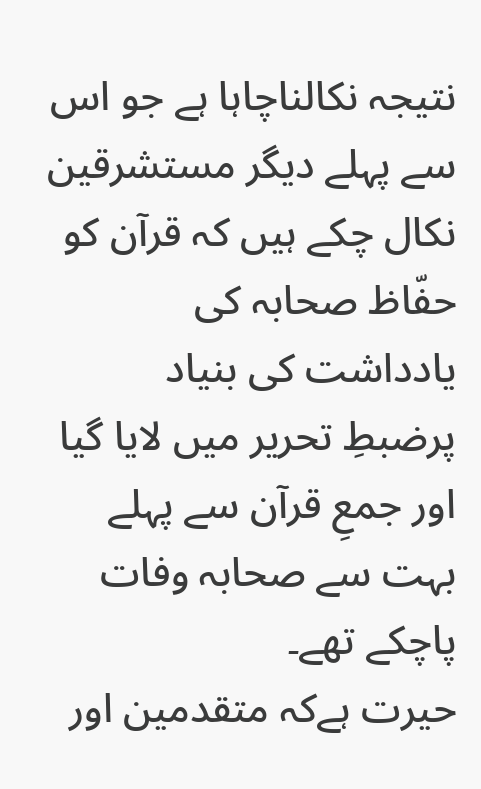نتیجہ نکالناچاہا ہے جو اس سے پہلے دیگر مستشرقین نکال چکے ہیں کہ قرآن کو حفّاظ صحابہ کی یادداشت کی بنیاد پرضبطِ تحریر میں لایا گیا اور جمعِ قرآن سے پہلے بہت سے صحابہ وفات پاچکے تھے۔
حیرت ہےکہ متقدمین اور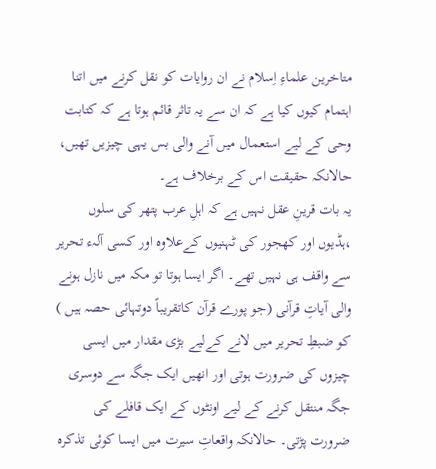متاخرین علماءِ اِسلام نے ان روایات کو نقل کرنے میں اتنا اہتمام کیوں کیا ہے کہ ان سے یہ تاثر قائم ہوتا ہے کہ کتابت وحی کے لیے استعمال میں آنے والی بس یہی چیزیں تھیں، حالانکہ حقیقت اس کے برخلاف ہے۔
یہ بات قرینِ عقل نہیں ہے کہ اہلِ عرب پتھر کی سلوں ،ہڈیوں اور کھجور کی ٹہنیوں کےعلاوہ اور کسی آلہء تحریر سے واقف ہی نہیں تھے۔ اگر ایسا ہوتا تو مکہ میں نازل ہونے والی آیاتِ قرآنی (جو پورے قرآن کاتقریباً دوتہائی حصہ ہیں ) کو ضبطِ تحریر میں لانے کےلیے بڑی مقدار میں ایسی چیزوں کی ضرورت ہوتی اور انھیں ایک جگہ سے دوسری جگہ منتقل کرنے کے لیے اونٹوں کے ایک قافلے کی ضرورت پڑتی۔ حالانکہ واقعاتِ سیرت میں ایسا کوئی تذکرہ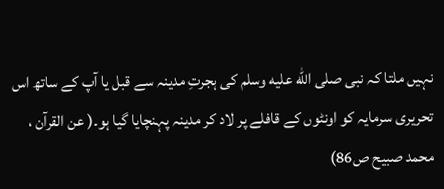نہیں ملتا کہ نبی صلى الله عليه وسلم کی ہجرتِ مدینہ سے قبل یا آپ کے ساتھ اس تحریری سرمایہ کو اونٹوں کے قافلے پر لاد کر مدینہ پہنچایا گیا ہو۔( عن القرآن ، محمد صبیح ص86)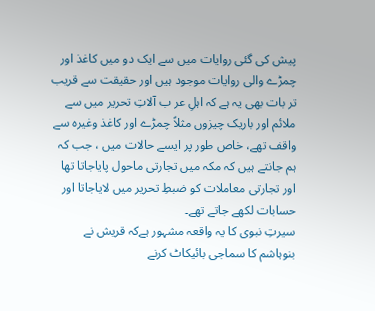پیش کی گئی روایات میں سے ایک دو میں کاغذ اور چمڑے والی روایات موجود ہیں اور حقیقت سے قریب تر بات بھی یہ ہے کہ اہلِ عر ب آلاتِ تحریر میں سے ملائم اور باریک چیزوں مثلاً چمڑے اور کاغذ وغیرہ سے واقف تھے، خاص طور پر ایسے حالات میں ، جب کہ ہم جانتے ہیں کہ مکہ میں تجارتی ماحول پایاجاتا تھا اور تجارتی معاملات کو ضبطِ تحریر میں لایاجاتا اور حسابات لکھے جاتے تھے۔
سیرتِ نبوی کا یہ واقعہ مشہور ہےکہ قریش نے بنوہاشم کا سماجی بائیکاٹ کرنے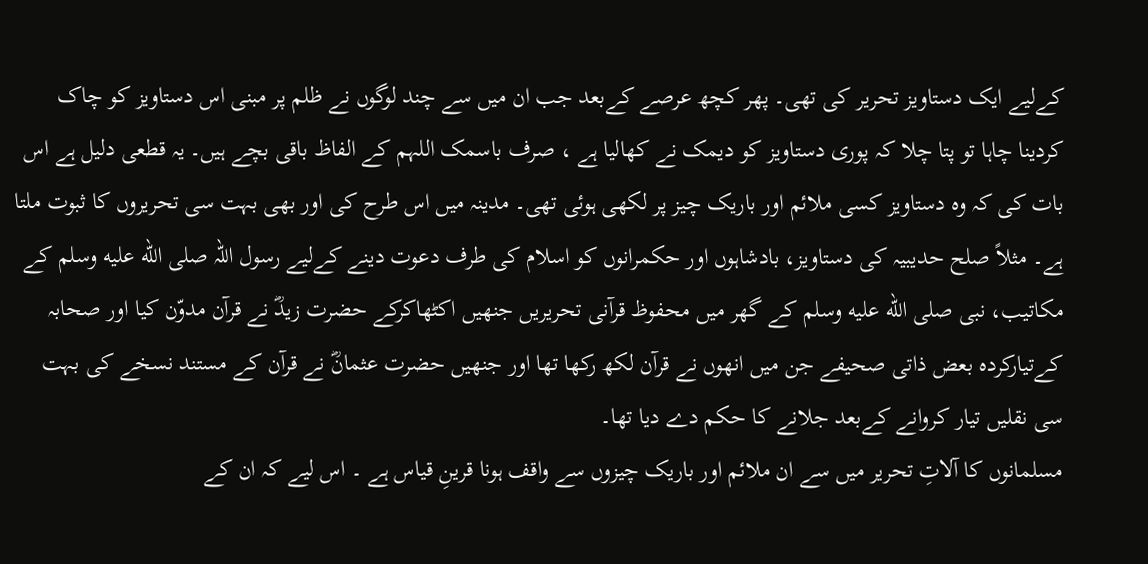کےلیے ایک دستاویز تحریر کی تھی۔ پھر کچھ عرصے کےبعد جب ان میں سے چند لوگوں نے ظلم پر مبنی اس دستاویز کو چاک کردینا چاہا تو پتا چلا کہ پوری دستاویز کو دیمک نے کھالیا ہے ، صرف باسمک اللہم کے الفاظ باقی بچے ہیں۔ یہ قطعی دلیل ہے اس بات کی کہ وہ دستاویز کسی ملائم اور باریک چیز پر لکھی ہوئی تھی۔ مدینہ میں اس طرح کی اور بھی بہت سی تحریروں کا ثبوت ملتا ہے۔ مثلاً صلح حدیبیہ کی دستاویز، بادشاہوں اور حکمرانوں کو اسلام کی طرف دعوت دینے کےلیے رسول اللہ صلى الله عليه وسلم کے مکاتیب، نبی صلى الله عليه وسلم کے گھر میں محفوظ قرآنی تحریریں جنھیں اکٹھاکرکے حضرت زیدؓ نے قرآن مدوّن کیا اور صحابہ کےتیارکردہ بعض ذاتی صحیفے جن میں انھوں نے قرآن لکھ رکھا تھا اور جنھیں حضرت عثمانؓ نے قرآن کے مستند نسخے کی بہت سی نقلیں تیار کروانے کےبعد جلانے کا حکم دے دیا تھا۔
مسلمانوں کا آلاتِ تحریر میں سے ان ملائم اور باریک چیزوں سے واقف ہونا قرینِ قیاس ہے ۔ اس لیے کہ ان کے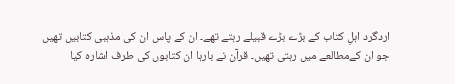اردگرد اہلِ کتاب کے بڑے بڑے قبیلے رہتے تھے۔ ان کے پاس ان کی مذہبی کتابیں تھیں جو ان کےمطالعے میں رہتی تھیں۔ قرآن نے بارہا ان کتابوں کی طرف اشارہ کیا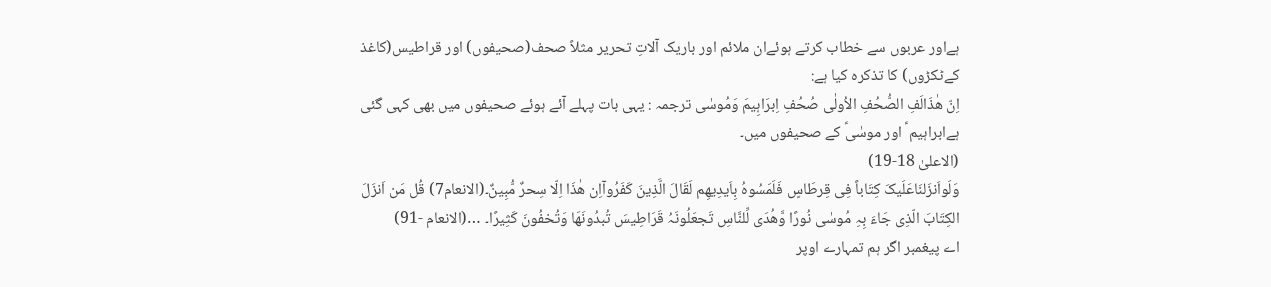ہےاور عربوں سے خطاب کرتے ہوئےان ملائم اور باریک آلاتِ تحریر مثلاً صحف(صحیفوں) اور قراطیس(کاغذ کےٹکڑوں) کا تذکرہ کیا ہے:
اِنّ ھٰذَالَفِ الصُّحُفِ الاُولٰی صُحُفِ اِبرَاہِیمَ وَمُوسٰی ترجمہ : یہی بات پہلے آئے ہوئے صحیفوں میں بھی کہی گئی ہےابراہیم ؑ اور موسٰیؑ کے صحیفوں میں۔
(الاعلیٰ 18-19)
وَلَواَنزَلنَاعَلَیکَ کِتَاباً فِی قِرطَاسٍ فَلَمَسُوہُ بِاَیدِیھِم لَقَالَ الَّذِینَ کَفَرُوآاِن ھٰذَا اِلّا سِحرٌ مُّبِینٌ۔(الانعام7) قُل مَن اَنزَلَ الکِتَابَ الّذِی جَاءَ بِہِ مُوسٰی نُورًا وَّھُدَی لِّلنَّاسِ تَجعَلُونَہُ قَرَاطِیسَ تُبدُونَھَا وَتُخفُونَ کَثِیرًا۔ …(الانعام -91)
اے پیغمبر اگر ہم تمہارے اوپر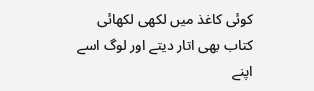کوئی کاغذ میں لکھی لکھائی کتاب بھی اتار دیتے اور لوگ اسے اپنے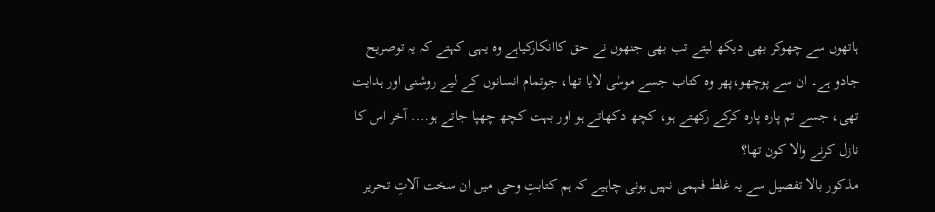ہاتھوں سے چھوکر بھی دیکھ لیتے تب بھی جنھوں نے حق کاانکارکیاہے وہ یہی کہتے کہ یہ توصریح جادو ہے۔ ان سے پوچھو،پھر وہ کتاب جسے موسٰی لایا تھا، جوتمام انسانوں کے لیے روشنی اور ہدایت تھی، جسے تم پارہ پارہ کرکے رکھتے ہو، کچھ دکھاتے ہو اور بہت کچھ چھپا جاتے ہو…. آخر اس کا نازل کرنے والا کون تھا؟
مذکور بالا تفصیل سے یہ غلط فہمی نہیں ہونی چاہیے کہ ہم کتابتِ وحی میں ان سخت آلاتِ تحریر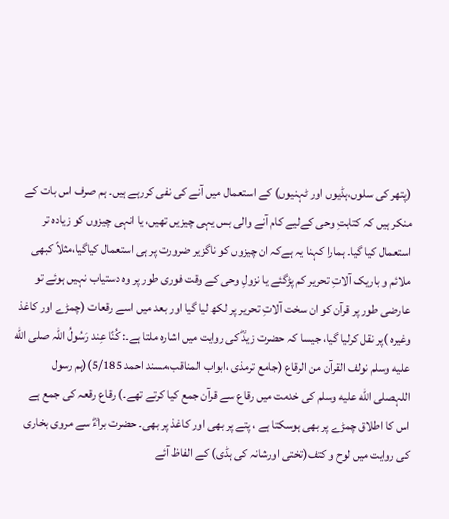(پتھر کی سلوں،ہڈیوں اور ٹہنیوں) کے استعمال میں آنے کی نفی کررہے ہیں۔ ہم صرف اس بات کے منکر ہیں کہ کتابتِ وحی کےلیے کام آنے والی بس یہی چیزیں تھیں، یا انہی چیزوں کو زیادہ تر استعمال کیا گیا۔ ہمارا کہنا یہ ہےکہ ان چیزوں کو ناگزیر ضرورت پر ہی استعمال کیاگیا،مثلاً کبھی ملائم و باریک آلاتِ تحریر کم پڑگئے یا نزولِ وحی کے وقت فوری طور پر وہ دستیاب نہیں ہوئے تو عارضی طور پر قرآن کو ان سخت آلاتِ تحریر پر لکھ لیا گیا اور بعد میں اسے رقعات (چمڑے اور کاغذ وغیرہ )پر نقل کرلیا گیا، جیسا کہ حضرت زیدؓ کی روایت میں اشارہ ملتا ہے۔: کُنًا عِند رَسُولُ اللہ صلى الله عليه وسلم نولف القرآن من الرقاع (جامع ترمذی ،ابواب المناقب،مسند احمد 5/185)(ہم رسول اللہصلى الله عليه وسلم کی خدمت میں رقاع سے قرآن جمع کیا کرتے تھے۔) رقاع رقعہ کی جمع ہے اس کا اطلاق چمڑے پر بھی ہوسکتا ہے ، پتے پر بھی اور کاغذ پر بھی۔ حضرت براءؓ سے مروی بخاری کی روایت میں لوح و کتف(تختی اورشانہ کی ہڈی) کے الفاظ آئے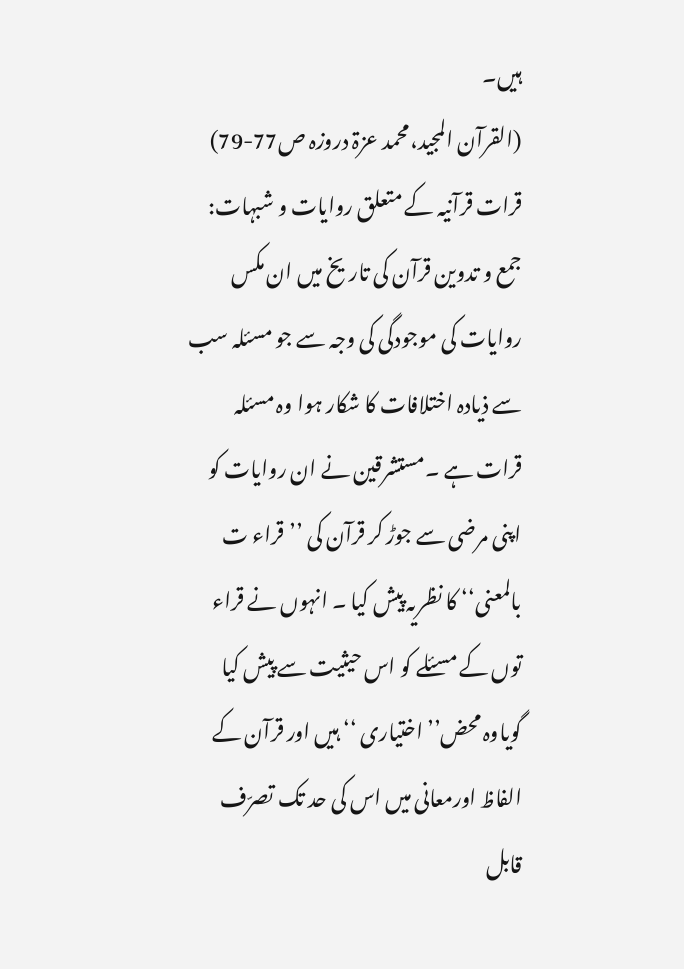ہیں۔
(القرآن المجید،محمد عزۃ دروزہ ص77-79)
قرات قرآنیہ کے متعلق روایات و شبہات:
جمع و تدوین قرآن کی تاریخ میں ان مکس روایات کی موجودگی کی وجہ سے جو مسئلہ سب سے ذیادہ اختلافات کا شکار ہوا وہ مسئلہ قرات ہے ۔مستشرقین نے ان روایات کو اپنی مرضی سے جوڑ کر قرآن کی ’’قراء ت بالمعنی‘‘ کا نظریہ پیش کیا ۔ انہوں نے قراء توں کے مسئلے کو اس حیثیت سے پیش کیا گویاوہ محض’’ اختیاری ‘‘ ہیں اور قرآن کے الفاظ اورمعانی میں اس کی حد تک تصرّف قابل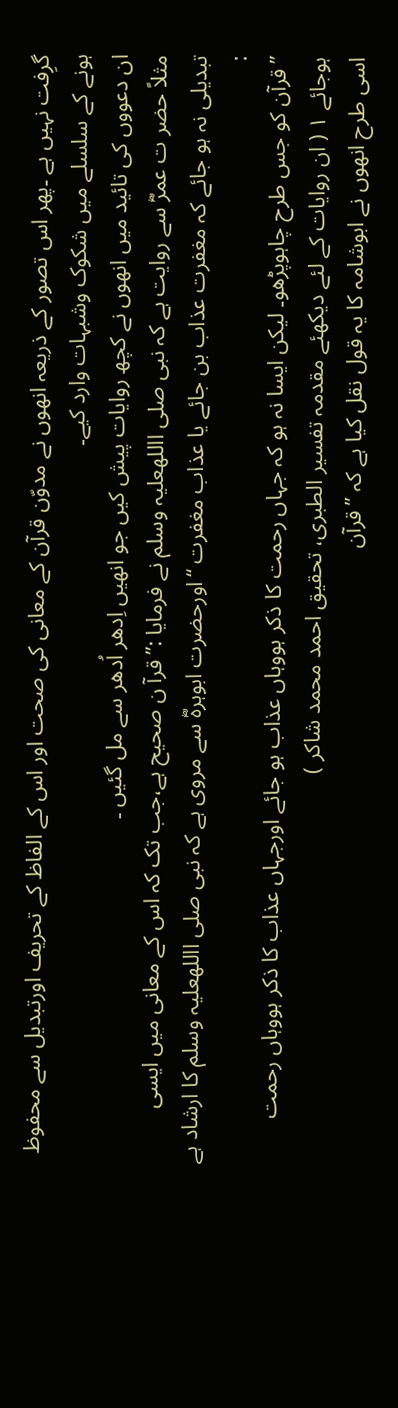گرِفت نہیں ہے ۔پھر اس تصور کے ذریعہ انھوں نے مدوّن قرآن کے معانی کی صحت اور اس کے الفاظ کے تحریف اورتبدیل سے محفوظ ہونے کے سلسلے میں شکوک وشبہات وارد کیے۔
ان دعووں کی تائید میں انھوں نے کچھ روایات پیش کیں جو انھیں اِدھر اُدھر سے مل گئیں ۔
مثلاً حضر ت عمرؓ سے روایت ہے کہ نبی صلی االلهعلیہ وسلم نے فرمایا :’’قرآ ن صحیح ہے،جب تک کہ اس کے معانی میں ایسی تبدیلی نہ ہو جائے کہ مغفرت عذاب بن جائے یا عذاب مغفرت ‘‘اورحضرت ابوہرہؓ سے مروی ہے کہ نبی صلی االلهعلیہ وسلم کا ارشاد ہے :
’’قرآن کو جس طرح چاہوپڑھو۔ لیکن ایسا نہ ہو کہ جہاں رحمت کا ذکر ہووہاں عذاب ہو جائے اورجہاں عذاب کا ذکر ہووہاں رحمت ہوجائے ۱ ( ان روایات کے لئے دیکھئے مقدمہ تفسیر الطبری، تحقیق احمد محمد شاکر )
اسی طرح انھوں نے ابوشامہ کا یہ قول نقل کیا ہے کہ ’’قرآن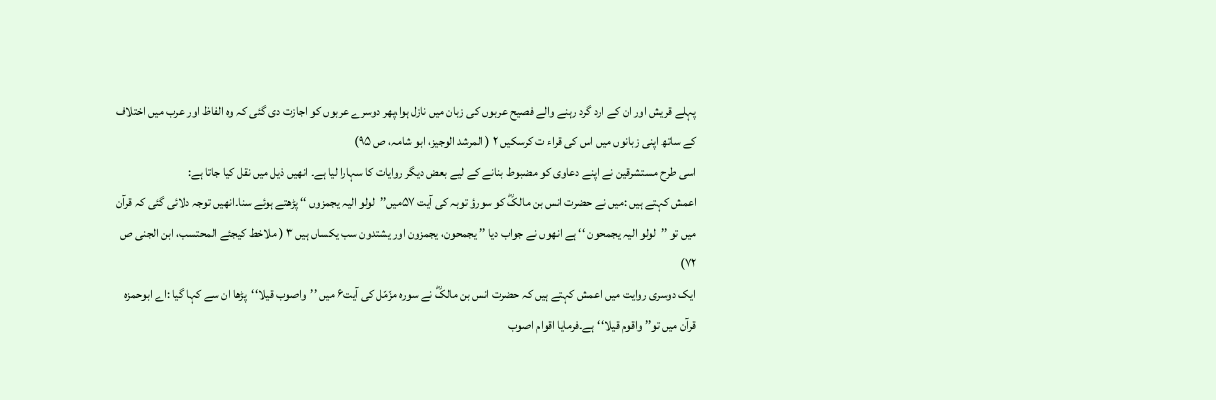پہلے قریش اور ان کے ارد گرد رہنے والے فصیح عربوں کی زبان میں نازل ہوا،پھر دوسرے عربوں کو اجازت دی گئی کہ وہ الفاظ اور عرب میں اختلاف کے ساتھ اپنی زبانوں میں اس کی قراء ت کرسکیں ۲ ( المرشد الوجیز، ابو شامہ، ص ۹۵)
اسی طرح مستشرقین نے اپنے دعاوی کو مضبوط بنانے کے لیے بعض دیگر روایات کا سہارا لیا ہے۔ انھیں ذیل میں نقل کیا جاتا ہے:
اعمش کہتے ہیں :میں نے حضرت انس بن مالکؓ کو سورؤ توبہ کی آیت ۵۷میں’’لولو الیہ یجمزوں ‘‘ پڑھتے ہوئے سنا۔انھیں توجہ دلائی گئی کہ قرآن میں تو ’’لولو الیہ یجمحون ‘‘ ہے انھوں نے جواب دیا ’’ یجمحون، یجمزون اور یشتدون سب یکساں ہیں ۳ ( ملاخط کیجئے المحتسب، ابن الجنی ص ۷۲)
ایک دوسری روایت میں اعمش کہتے ہیں کہ حضرت انس بن مالکؓ نے سورہ مزّمّل کی آیت۶ میں ’’واصوب قیلا‘‘پڑھا ان سے کہا گیا :اے ابوحمزہ قرآن میں تو’’ واقوم قیلا‘‘ہے۔فرمایا اقوام اصوب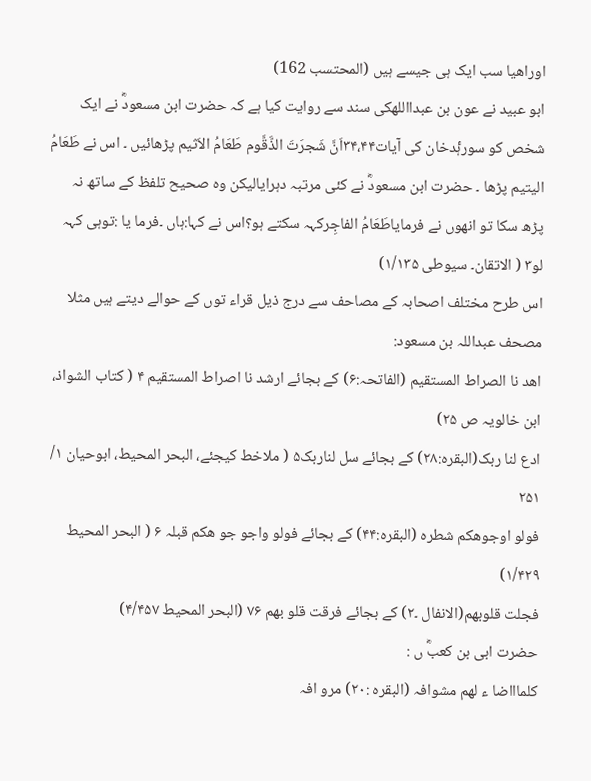اوراھیا سب ایک ہی جیسے ہیں (المحتسب 162)
ابو عبید نے عون بن عبدااللهکی سند سے روایت کیا ہے کہ حضرت ابن مسعودؓ نے ایک شخص کو سورۂدخان کی آیات۳۴،۴۴اَنَّ شَجرَتَ الذَّقَّوم طَعَامُ الاَثیم پڑھائیں ۔ اس نے طَعَامُ الیتیم پڑھا ۔ حضرت ابن مسعودؓ نے کئی مرتبہ دہرایالیکن وہ صحیح تلفظ کے ساتھ نہ پڑھ سکا تو انھوں نے فرمایاطَعَامُ الفاجِرکہہ سکتے ہو؟اس نے کہا:ہاں ۔فرما یا :توہی کہہ لو۳ ( الاتقان۔ سیوطی ۱/۱۳۵)
اس طرح مختلف اصحابہ کے مصاحف سے درج ذیل قراء توں کے حوالے دیتے ہیں مثلا مصحف عبداللہ بن مسعود:
اھد نا الصراط المستقیم (الفاتحہ:۶) کے بجائے ارشد نا اصراط المستقیم ۴ ( کتاب الشواذ، ابن خالویہ ص ۲۵)
ادع لنا ربک(البقرہ:۲۸) کے بجائے سل لناربک۵ ( ملاخط کیجئے، البحر المحیط، ابوحیان ۱/ ۲۵۱
فولو اوجوھکم شطرہ (البقرہ:۴۴) کے بجائے فولو واجو جو ھکم قبلہ ۶ ( البحر المحیط ۱/۴۲۹)
فجلت قلوبھم(الانفال ۔۲) کے بجائے فرقت قلو بھم ۷۶ (البحر المحیط ۴/۴۵۷)
حضرت ابی بن کعبؓ ں :
کلماااضا ء لھم مشوافہ (البقرہ :۲۰) مرو افہ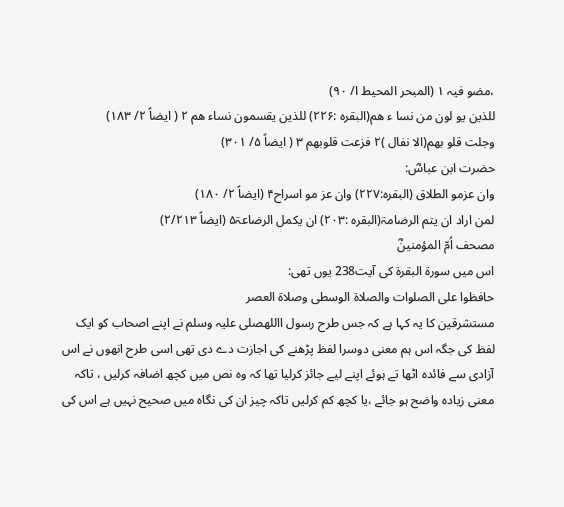،مضو فیہ ۱ (المبحر المحیط ا/ ۹۰)
للذین یو لون من نسا ء ھم(البقرہ :۲۲۶) للذین یقسمون نساء ھم ۲ ( ایضاً ۲/ ۱۸۳)
وجلت قلو بھم(الا نفال )۲ فزعت قلوبھم ۳ ( ایضاً ۵/ ۳۰۱)
حضرت ابن عباسؓ:
وان عزمو الطلاق (البقرہ:۲۲۷) وان عز مو اسراح۴ (ایضاً ۲/ ۱۸۰)
لمن اراد ان یتم الرضامۃ(البقرہ :۲۰۳) ان یکمل الرضاعۃ۵ (ایضاً ۲/۲۱۳)
مصحف اُمّ المؤمنینؓ
اس میں سورة البقرة کی آیت238 یوں تھی:
حافظوا علی الصلوات والصلاة الوسطی وصلاة العصر
مستشرقین کا یہ کہا ہے کہ جس طرح رسول االلهصلی علیہ وسلم نے اپنے اصحاب کو ایک لفظ کی جگہ اس ہم معنی دوسرا لفظ پڑھنے کی اجازت دے دی تھی اسی طرح انھوں نے اس آزادی سے فائدہ اٹھا تے ہوئے اپنے لیے جائز کرلیا تھا کہ وہ نص میں کچھ اضافہ کرلیں ، تاکہ معنی زیادہ واضح ہو جائے ،یا کچھ کم کرلیں تاکہ چیز ان کی نگاہ میں صحیح نہیں ہے اس کی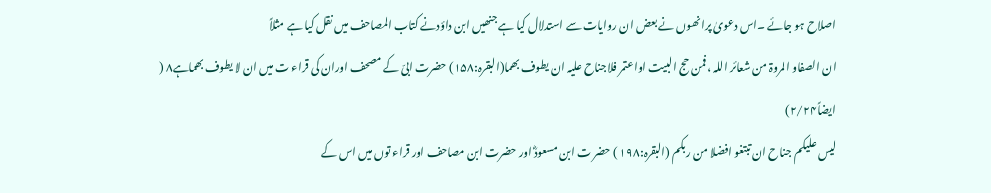اصلاح ہو جائے ۔اس دعویٰ پرانھوں نے بعض ان روایات سے استدلال کیا ہے جنھیں ابن داؤدنے کتاب المصاحف میں نقل کیا ہے مثلاً
ان الصفاو المروۃ من شعائر اللہ ،فمن حج البیت اواعتمر فلاجناح علیہ ان یطوف بھما(البقرہ:۱۵۸) حضرت ابیّ کے مصحف اوران کی قراء ت میں ان لا یطوف بھماہے۸ ( ایضاً۲/۲۴)
لیس علیکم جناح ان تبتغو افضلا من ربکم (البقرہ:۱۹۸ ) حضر ت ابن مسعودؓ اور حضرت ابن مصاحف اور قراء توں میں اس کے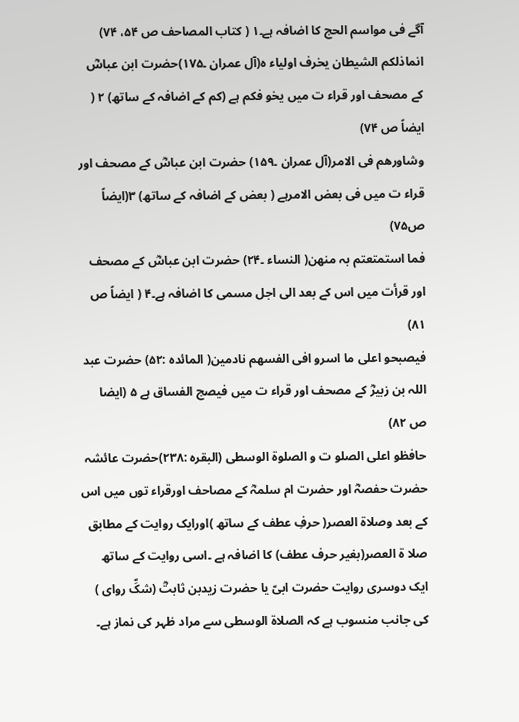آگے فی مواسم الحج کا اضافہ ہے۔۱ ( کتاب المصاحف ص ۵۴، ۷۴)
انماذلکم الشیطان یخرف اولیاء ہ(آل عمران ۔۱۷۵)حضرت ابن عباسؓ کے مصحف اور قراء ت میں یخو فکم ہے (کم کے اضافہ کے ساتھ) ۲ ( ایضاً ص ۷۴)
وشاورھم فی الامر(آل عمران ۔۱۵۹) حضرت ابن عباسؓ کے مصحف اور قراء ت میں فی بعض الامرہے ( بعض کے اضافہ کے ساتھ) ۳(ایضاً ص۷۵)
فما استمتعتم بہ منھن( النساء ۔۲۴) حضرت ابن عباسؓ کے مصحف اور قرأت میں اس کے بعد الی اجل مسمی کا اضافہ ہے۔۴ ( ایضاً ص ۸۱)
فیصبحو اعلی ما اسرو افی الفسھم نادمین( المائدہ :۵۲) حضرت عبد اللہ بن زبیرؓ کے مصحف اور قراء ت میں فیصج الفساق ہے ۵ (ایضا ص ۸۲)
حافظو اعلی الصلو ت و الصلوۃ الوسطی (البقرہ :۲۳۸)حضرت عائشہ حضرت حفصہؓ اور حضرت ام سلمہؓ کے مصاحف اورقراء توں میں اس کے بعد وصلاۃ العصر( حرفِ عطف کے ساتھ )اورایک روایت کے مطابق صلا ۃ العصر(بغیر حرف عطف) کا اضافہ ہے ۔اسی روایت کے ساتھ ایک دوسری روایت حضرت ابیّ یا حضرت زیدبن ثابتؓ (شکِّ روای ) کی جانب منسوب ہے کہ الصلاۃ الوسطی سے مراد ظہر کی نماز ہے۔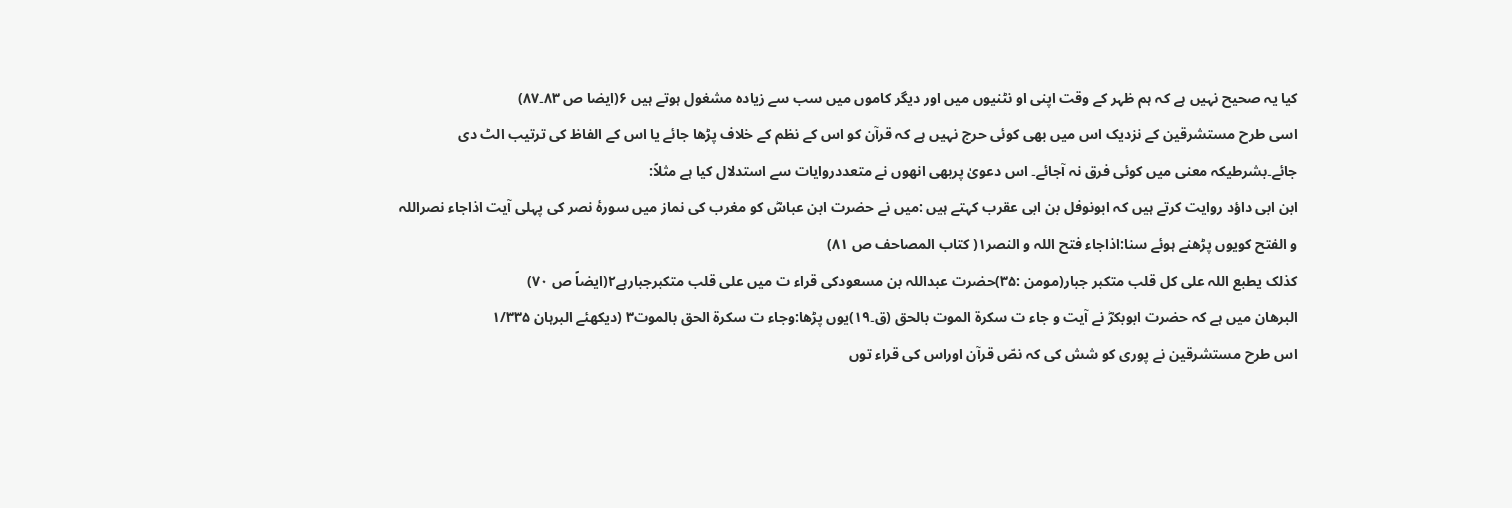کیا یہ صحیح نہیں ہے کہ ہم ظہر کے وقت اپنی او نٹنیوں میں اور دیگر کاموں میں سب سے زیادہ مشغول ہوتے ہیں ۶(ایضا ص ۸۳۔۸۷)
اسی طرح مستشرقین کے نزدیک اس میں بھی کوئی حرج نہیں ہے کہ قرآن کو اس کے نظم کے خلاف پڑھا جائے یا اس کے الفاظ کی ترتیب الٹ دی جائے۔بشرطیکہ معنی میں کوئی فرق نہ آجائے۔ اس دعویٰ پربھی انھوں نے متعددروایات سے استدلال کیا ہے مثلاً:
ابن ابی داؤد روایت کرتے ہیں کہ ابونوفل بن ابی عقرب کہتے ہیں :میں نے حضرت ابن عباسؓ کو مغرب کی نماز میں سورۂ نصر کی پہلی آیت اذاجاء نصراللہ و الفتح کویوں پڑھنے ہوئے سنا:اذاجاء فتح اللہ و النصر۱( کتاب المصاحف ص ۸۱)
کذلک یطبع اللہ علی کل قلب متکبر جبار(مومن :۳۵)حضرت عبداللہ بن مسعودکی قراء ت میں علی قلب متکبرجبارہے۲(ایضاً ص ۷۰)
البرھان میں ہے کہ حضرت ابوبکرؓ نے آیت و جاء ت سکرۃ الموت بالحق (ق۔۱۹)یوں پڑھا:وجاء ت سکرۃ الحق بالموت۳ (دیکھئے البرہان ۱/۳۳۵
اس طرح مستشرقین نے پوری کو شش کی کہ نصّ قرآن اوراس کی قراء توں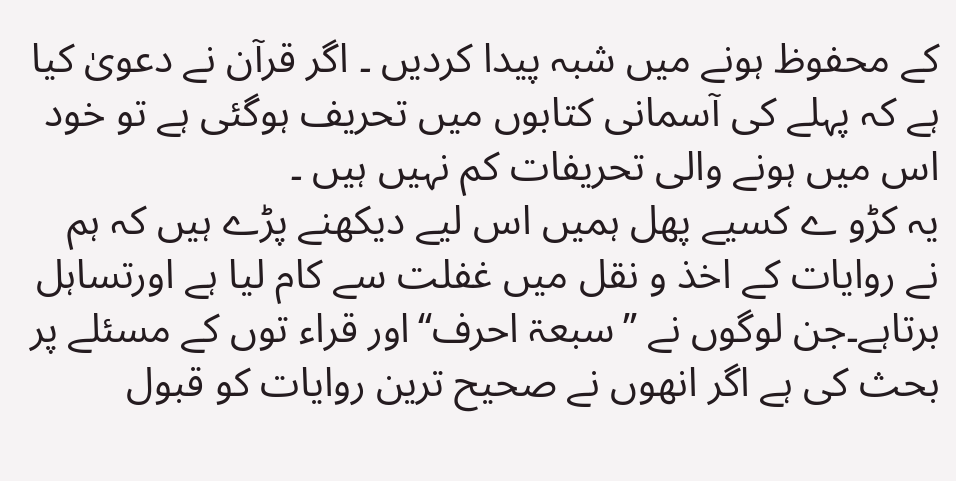کے محفوظ ہونے میں شبہ پیدا کردیں ۔ اگر قرآن نے دعویٰ کیا ہے کہ پہلے کی آسمانی کتابوں میں تحریف ہوگئی ہے تو خود اس میں ہونے والی تحریفات کم نہیں ہیں ۔
یہ کڑو ے کسیے پھل ہمیں اس لیے دیکھنے پڑے ہیں کہ ہم نے روایات کے اخذ و نقل میں غفلت سے کام لیا ہے اورتساہل برتاہے۔جن لوگوں نے ’’سبعۃ احرف‘‘اور قراء توں کے مسئلے پر بحث کی ہے اگر انھوں نے صحیح ترین روایات کو قبول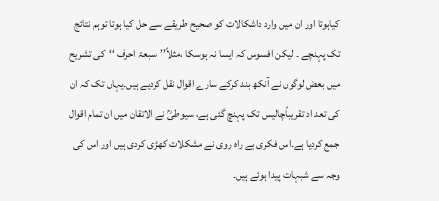کیاہوتا اور ان میں وارد داشکالات کو صحیح طریقے سے حل کیا ہوتا توہم نتائج تک پہنچے ۔ لیکن افسوس کہ ایسا نہ ہوسکا ،مثلاً’’سبعۃ احرف ‘‘کی تشریح میں بعض لوگوں نے آنکھ بند کرکے سارے اقوال نقل کردیے ہیں۔یہاں تک کہ ان کی تعد اد تقریباًچالیس تک پہنچ گئی ہے، سیوطیؒ نے الاتقان میں ان تمام اقوال جمع کردیا ہے۔اس فکری بے راہ روی نے مشکلات کھڑی کردی ہیں اور اس کی وجہ سے شبہات پیدا ہوئے ہیں۔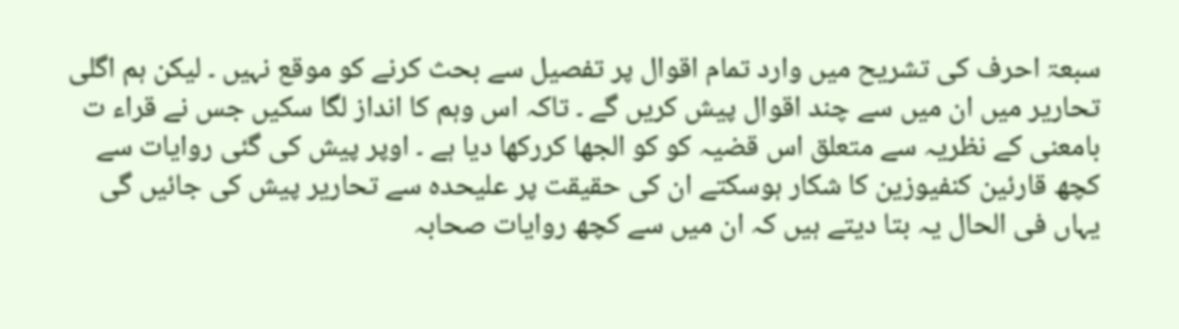سبعۃ احرف کی تشریح میں وارد تمام اقوال پر تفصیل سے بحث کرنے کو موقع نہیں ۔ لیکن ہم اگلی تحاریر میں ان میں سے چند اقوال پیش کریں گے ۔ تاکہ اس وہم کا انداز لگا سکیں جس نے قراء ت بامعنی کے نظریہ سے متعلق اس قضیہ کو کو الجھا کررکھا دیا ہے ۔ اوپر پیش کی گئی روایات سے کچھ قارئین کنفیوزین کا شکار ہوسکتے ان کی حقیقت پر علیحدہ سے تحاریر پیش کی جائیں گی یہاں فی الحال یہ بتا دیتے ہیں کہ ان میں سے کچھ روایات صحابہ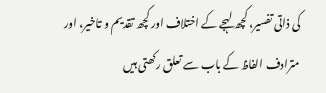کی ذاتی تفسیر، کچھ لہجے کے اختلاف اور کچھ تقدیم و تاخیر، اور مترادف الفاظ کے باب سے تعلق رکھتی ہیں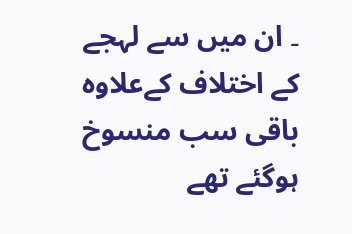۔ ان میں سے لہجے کے اختلاف کےعلاوہ باقی سب منسوخ ہوگئے تھے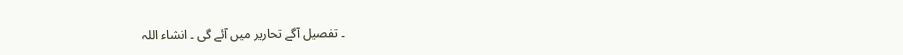۔ تفصیل آگے تحاریر میں آئے گی ۔ انشاء اللہ